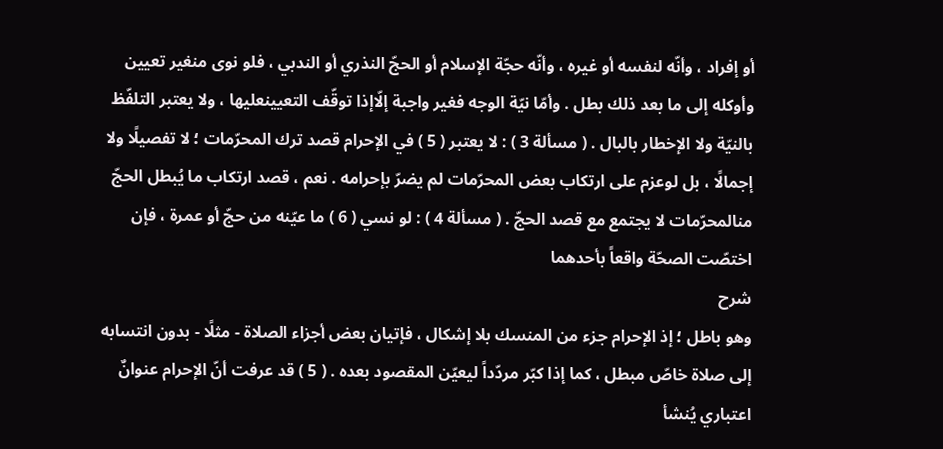أو إفراد ، وأنّه لنفسه أو غيره ، وأنّه حجّة الإسلام أو الحجّ النذري أو الندبي ، فلو نوى منغير تعيين وأوكله إلى ما بعد ذلك بطل . وأمّا نيّة الوجه فغير واجبة إلّاإذا توقّف التعيينعليها ، ولا يعتبر التلفّظ بالنيّة ولا الإخطار بالبال . ( مسألة 3 ) : لا يعتبر ( 5 ) في الإحرام قصد ترك المحرّمات ؛ لا تفصيلًا ولا إجمالًا ، بل لوعزم على ارتكاب بعض المحرّمات لم يضرّ بإحرامه . نعم ، قصد ارتكاب ما يُبطل الحجّ منالمحرّمات لا يجتمع مع قصد الحجّ . ( مسألة 4 ) : لو نسي ( 6 ) ما عيّنه من حجّ أو عمرة ، فإن اختصّت الصحّة واقعاً بأحدهما
شرح
وهو باطل ؛ إذ الإحرام جزء من المنسك بلا إشكال ، فإتيان بعض أجزاء الصلاة - مثلًا - بدون انتسابه إلى صلاة خاصّ مبطل ، كما إذا كبّر مردّداً ليعيّن المقصود بعده . ( 5 ) قد عرفت أنّ الإحرام عنوانٌ اعتباري يُنشأ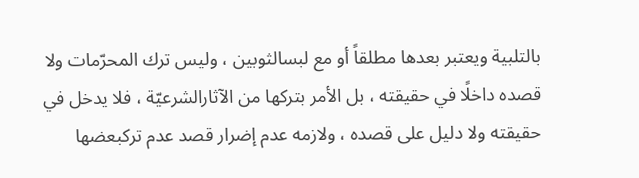بالتلبية ويعتبر بعدها مطلقاً أو مع لبسالثوبين ، وليس ترك المحرّمات ولا قصده داخلًا في حقيقته ، بل الأمر بتركها من الآثارالشرعيّة ، فلا يدخل في حقيقته ولا دليل على قصده ، ولازمه عدم إضرار قصد عدم تركبعضها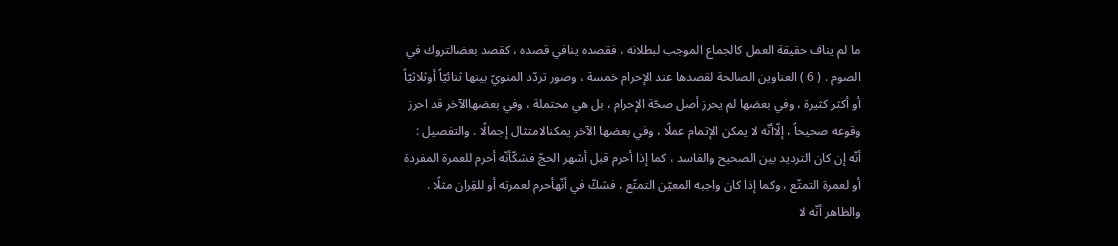ما لم يناف حقيقة العمل كالجماع الموجب لبطلانه ، فقصده ينافي قصده ، كقصد بعضالتروك في الصوم . ( 6 ) العناوين الصالحة لقصدها عند الإحرام خمسة ، وصور تردّد المنويّ بينها ثنائيّاً أوثلاثيّاً أو أكثر كثيرة ، وفي بعضها لم يحرز أصل صحّة الإحرام ، بل هي محتملة ، وفي بعضهاالآخر قد احرز وقوعه صحيحاً ، إلّاأنّه لا يمكن الإتمام عملًا ، وفي بعضها الآخر يمكنالامتثال إجمالًا . والتفصيل : أنّه إن كان الترديد بين الصحيح والفاسد ، كما إذا أحرم قبل أشهر الحجّ فشكّأنّه أحرم للعمرة المفردة أو لعمرة التمتّع ، وكما إذا كان واجبه المعيّن التمتّع ، فشكّ في أنّهأحرم لعمرته أو للقِران مثلًا . والظاهر أنّه لا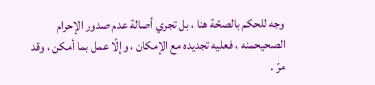وجه للحكم بالصحّة هنا ، بل تجري أصالة عدم صدور الإحرام الصحيحمنه ، فعليه تجديده مع الإمكان ، وإلّا عمل بما أمكن ، وقد مرّ .